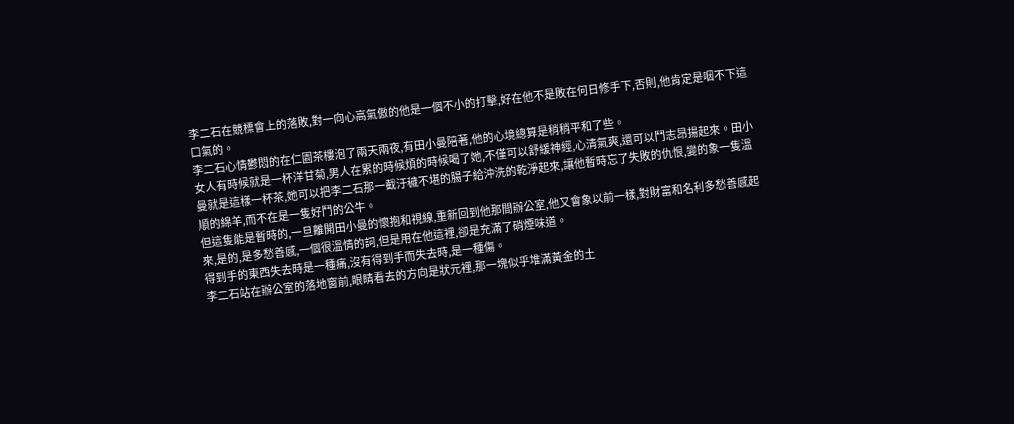李二石在競標會上的落敗,對一向心高氣傲的他是一個不小的打擊,好在他不是敗在何日修手下,否則,他肯定是咽不下這口氣的。
李二石心情鬱悶的在仁園茶樓泡了兩天兩夜,有田小曼陪著,他的心境總算是稍稍平和了些。
女人有時候就是一杯洋甘菊,男人在累的時候煩的時候喝了她,不僅可以舒緩神經,心清氣爽,還可以鬥志昂揚起來。田小曼就是這樣一杯茶,她可以把李二石那一截汙穢不堪的腸子給沖洗的乾淨起來,讓他暫時忘了失敗的仇恨,變的象一隻溫順的綿羊,而不在是一隻好鬥的公牛。
但這隻能是暫時的,一旦離開田小曼的懷抱和視線,重新回到他那間辦公室,他又會象以前一樣,對財富和名利多愁善感起來,是的,是多愁善感,一個很溫情的詞,但是用在他這裡,卻是充滿了硝煙味道。
得到手的東西失去時是一種痛,沒有得到手而失去時,是一種傷。
李二石站在辦公室的落地窗前,眼睛看去的方向是狀元裡,那一塊似乎堆滿黃金的土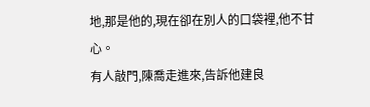地,那是他的,現在卻在別人的口袋裡,他不甘心。
有人敲門,陳喬走進來,告訴他建良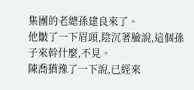集團的老總孫建良來了。
他皺了一下眉頭,陰沉著臉說,這個孫子來幹什麼,不見。
陳喬猶豫了一下說,已經來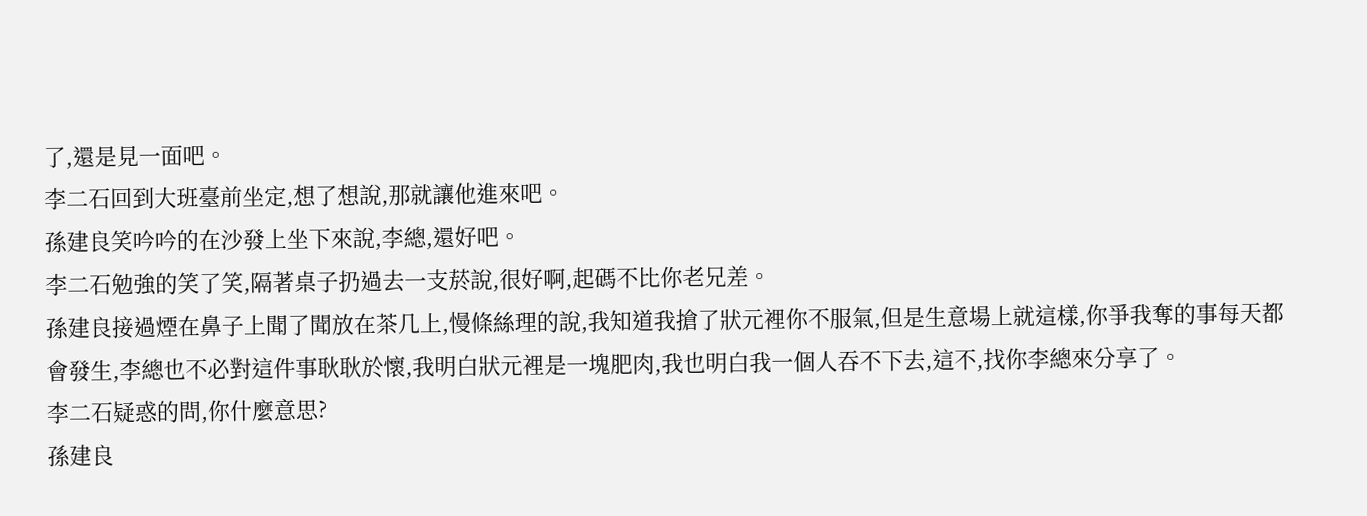了,還是見一面吧。
李二石回到大班臺前坐定,想了想說,那就讓他進來吧。
孫建良笑吟吟的在沙發上坐下來說,李總,還好吧。
李二石勉強的笑了笑,隔著桌子扔過去一支菸說,很好啊,起碼不比你老兄差。
孫建良接過煙在鼻子上聞了聞放在茶几上,慢條絲理的說,我知道我搶了狀元裡你不服氣,但是生意場上就這樣,你爭我奪的事每天都會發生,李總也不必對這件事耿耿於懷,我明白狀元裡是一塊肥肉,我也明白我一個人吞不下去,這不,找你李總來分享了。
李二石疑惑的問,你什麼意思?
孫建良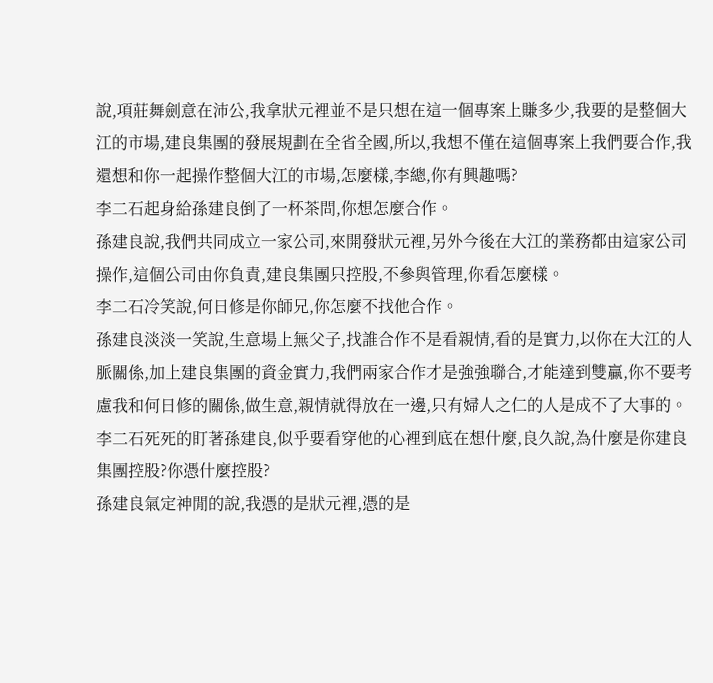說,項莊舞劍意在沛公,我拿狀元裡並不是只想在這一個專案上賺多少,我要的是整個大江的市場,建良集團的發展規劃在全省全國,所以,我想不僅在這個專案上我們要合作,我還想和你一起操作整個大江的市場,怎麼樣,李總,你有興趣嗎?
李二石起身給孫建良倒了一杯茶問,你想怎麼合作。
孫建良說,我們共同成立一家公司,來開發狀元裡,另外今後在大江的業務都由這家公司操作,這個公司由你負責,建良集團只控股,不參與管理,你看怎麼樣。
李二石冷笑說,何日修是你師兄,你怎麼不找他合作。
孫建良淡淡一笑說,生意場上無父子,找誰合作不是看親情,看的是實力,以你在大江的人脈關係,加上建良集團的資金實力,我們兩家合作才是強強聯合,才能達到雙贏,你不要考慮我和何日修的關係,做生意,親情就得放在一邊,只有婦人之仁的人是成不了大事的。
李二石死死的盯著孫建良,似乎要看穿他的心裡到底在想什麼,良久說,為什麼是你建良集團控股?你憑什麼控股?
孫建良氣定神閒的說,我憑的是狀元裡,憑的是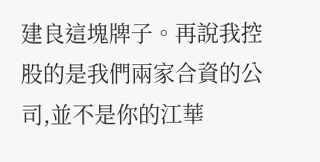建良這塊牌子。再說我控股的是我們兩家合資的公司,並不是你的江華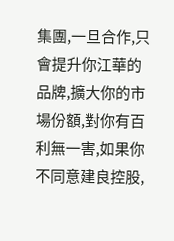集團,一旦合作,只會提升你江華的品牌,擴大你的市場份額,對你有百利無一害,如果你不同意建良控股,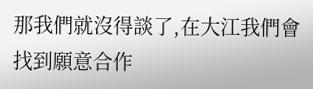那我們就沒得談了,在大江我們會找到願意合作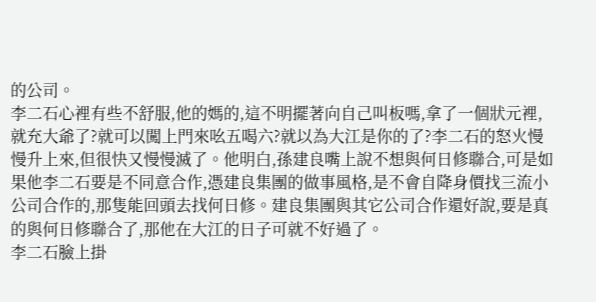的公司。
李二石心裡有些不舒服,他的媽的,這不明擺著向自己叫板嗎,拿了一個狀元裡,就充大爺了?就可以闖上門來吆五喝六?就以為大江是你的了?李二石的怒火慢慢升上來,但很快又慢慢滅了。他明白,孫建良嘴上說不想與何日修聯合,可是如果他李二石要是不同意合作,憑建良集團的做事風格,是不會自降身價找三流小公司合作的,那隻能回頭去找何日修。建良集團與其它公司合作還好說,要是真的與何日修聯合了,那他在大江的日子可就不好過了。
李二石臉上掛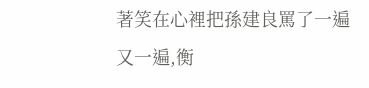著笑在心裡把孫建良罵了一遍又一遍,衡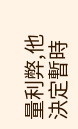量利弊,他決定暫時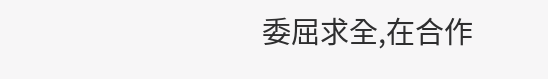委屈求全,在合作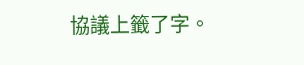協議上籤了字。